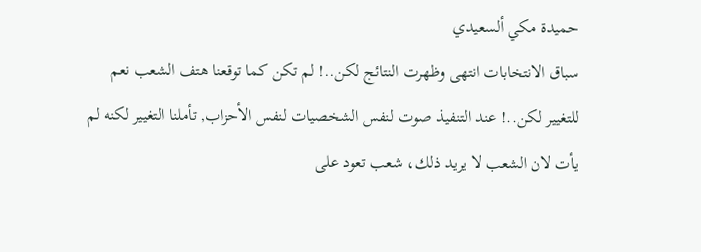حميدة مكي ألسعيدي
سباق الانتخابات انتهى وظهرت النتائج لكن..! لم تكن كما توقعنا هتف الشعب نعم للتغيير لكن..! عند التنفيذ صوت لنفس الشخصيات لنفس الأحزاب, تأملنا التغيير لكنه لم يأت لان الشعب لا يريد ذلك، شعب تعود على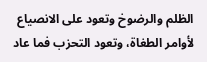الظلم والرضوخ وتعود على الانصياع لأوامر الطغاة، وتعود التحزب فما عاد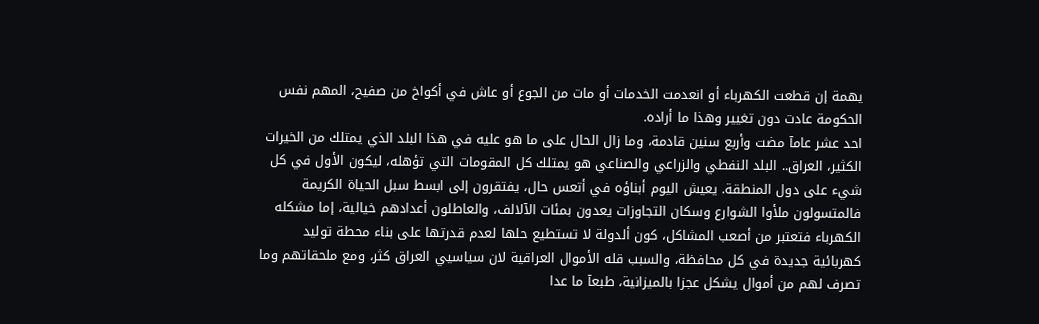يهمة إن قطعت الكهرباء أو انعدمت الخدمات أو مات من الجوع أو عاش في أكواخ من صفيح، المهم نفس الحكومة عادت دون تغيير وهذا ما أراده.
احد عشر عامآ مضت وأربع سنين قادمة، وما زال الحال على ما هو عليه في هذا البلد الذي يمتلك من الخيرات الكثير، العراق.. البلد النفطي والزراعي والصناعي هو يمتلك كل المقومات التي تؤهله، ليكون الأول في كل شيء على دول المنطقة. يعيش اليوم أبناؤه في أتعس حال، يفتقرون إلى ابسط سبل الحياة الكريمة فالمتسولون ملأوا الشوارع وسكان التجاوزات يعدون بمئات الآلالف، والعاطلون أعدادهم خيالية، إما مشكله الكهرباء فتعتبر من أصعب المشاكل، كون ألدولة لا تستطيع حلها لعدم قدرتها على بناء محطة توليد كهربائية جديدة في كل محافظة، والسبب قله الأموال العراقية لان سياسيي العراق كثر، ومع ملحقاتهم وما تصرف لهم من أموال يشكل عجزا بالميزانية، طبعآ ما عدا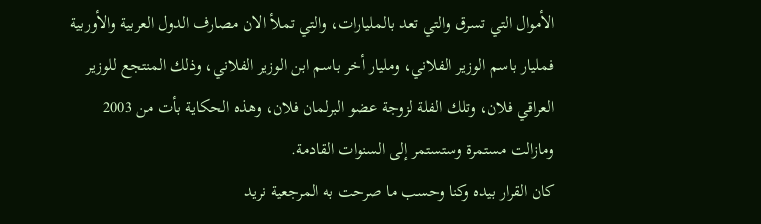الأموال التي تسرق والتي تعد بالمليارات، والتي تملأ الان مصارف الدول العربية والأوربية فمليار باسم الوزير الفلاني، ومليار أخر باسم ابن الوزير الفلاني، وذلك المنتجع للوزير العراقي فلان، وتلك الفلة لزوجة عضو البرلمان فلان، وهذه الحكاية بأت من 2003 ومازالت مستمرة وستستمر إلى السنوات القادمة.
كان القرار بيده وكنا وحسب ما صرحت به المرجعية نريد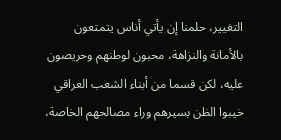التغيير، حلمنا إن يأتي أناس يتمتعون بالأمانة والنزاهة، محبون لوطنهم وحريصون عليه، لكن قسما من أبناء الشعب العراقي خيبوا الظن بسيرهم وراء مصالحهم الخاصة،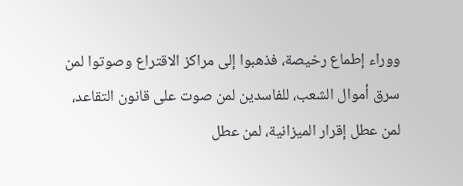ووراء إطماع رخيصة، فذهبوا إلى مراكز الاقتراع وصوتوا لمن سرق أموال الشعب، للفاسدين لمن صوت على قانون التقاعد، لمن عطل إقرار الميزانية، لمن عطل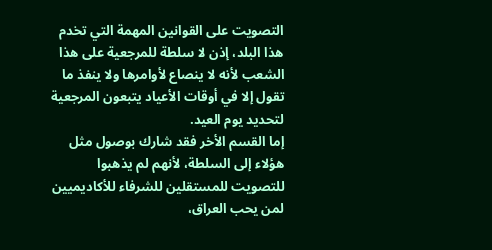التصويت على القوانين المهمة التي تخدم هذا البلد، إذن لا سلطة للمرجعية على هذا الشعب لأنه لا ينصاع لأوامرها ولا ينفذ ما تقول إلا في أوقات الأعياد يتبعون المرجعية لتحديد يوم العيد.
إما القسم الأخر فقد شارك بوصول مثل هؤلاء إلى السلطة، لأنهم لم يذهبوا للتصويت للمستقلين للشرفاء للأكاديميين لمن يحب العراق،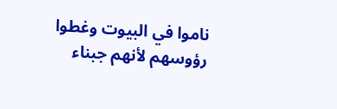ناموا في البيوت وغطوا رؤوسهم لأنهم جبناء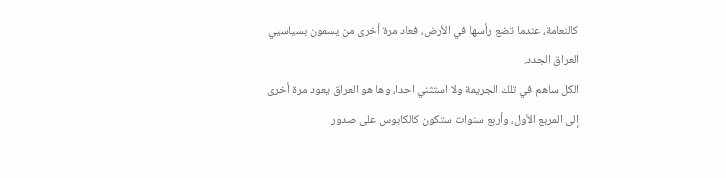كالنعامة، عندما تضع رأسها في الأرض، فعاد مرة أخرى من يسمون بسياسيي العراق الجدد.
الكل ساهم في تلك الجريمة ولا استثني احدا، وها هو العراق يعود مرة أخرى إلى المربع الأول، وأربع سنوات ستكون كالكابوس على صدور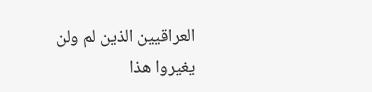العراقيين الذين لم ولن يغيروا هذا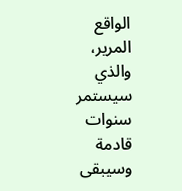الواقع المرير، والذي سيستمر سنوات قادمة وسيبقى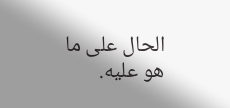الحال على ما هو عليه.